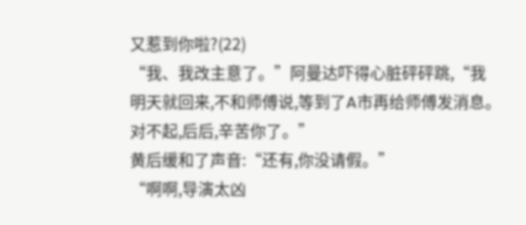又惹到你啦?(22)
“我、我改主意了。”阿曼达吓得心脏砰砰跳,“我明天就回来,不和师傅说,等到了A市再给师傅发消息。对不起,后后,辛苦你了。”
黄后缓和了声音:“还有,你没请假。”
“啊啊,导演太凶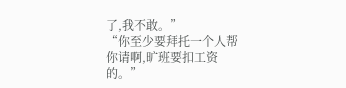了,我不敢。”
“你至少要拜托一个人帮你请啊,旷班要扣工资的。”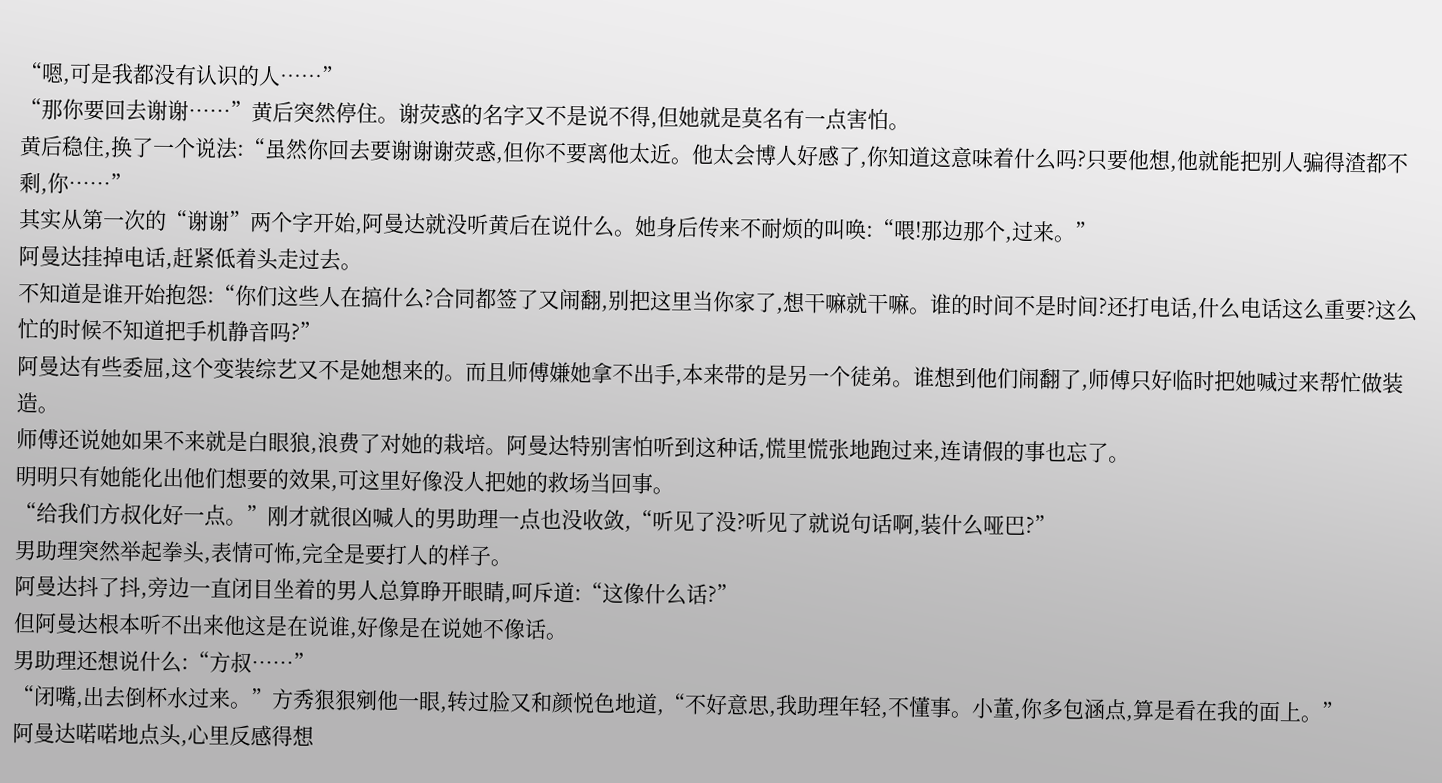“嗯,可是我都没有认识的人……”
“那你要回去谢谢……”黄后突然停住。谢荧惑的名字又不是说不得,但她就是莫名有一点害怕。
黄后稳住,换了一个说法:“虽然你回去要谢谢谢荧惑,但你不要离他太近。他太会博人好感了,你知道这意味着什么吗?只要他想,他就能把别人骗得渣都不剩,你……”
其实从第一次的“谢谢”两个字开始,阿曼达就没听黄后在说什么。她身后传来不耐烦的叫唤:“喂!那边那个,过来。”
阿曼达挂掉电话,赶紧低着头走过去。
不知道是谁开始抱怨:“你们这些人在搞什么?合同都签了又闹翻,别把这里当你家了,想干嘛就干嘛。谁的时间不是时间?还打电话,什么电话这么重要?这么忙的时候不知道把手机静音吗?”
阿曼达有些委屈,这个变装综艺又不是她想来的。而且师傅嫌她拿不出手,本来带的是另一个徒弟。谁想到他们闹翻了,师傅只好临时把她喊过来帮忙做装造。
师傅还说她如果不来就是白眼狼,浪费了对她的栽培。阿曼达特别害怕听到这种话,慌里慌张地跑过来,连请假的事也忘了。
明明只有她能化出他们想要的效果,可这里好像没人把她的救场当回事。
“给我们方叔化好一点。”刚才就很凶喊人的男助理一点也没收敛,“听见了没?听见了就说句话啊,装什么哑巴?”
男助理突然举起拳头,表情可怖,完全是要打人的样子。
阿曼达抖了抖,旁边一直闭目坐着的男人总算睁开眼睛,呵斥道:“这像什么话?”
但阿曼达根本听不出来他这是在说谁,好像是在说她不像话。
男助理还想说什么:“方叔……”
“闭嘴,出去倒杯水过来。”方秀狠狠剜他一眼,转过脸又和颜悦色地道,“不好意思,我助理年轻,不懂事。小董,你多包涵点,算是看在我的面上。”
阿曼达喏喏地点头,心里反感得想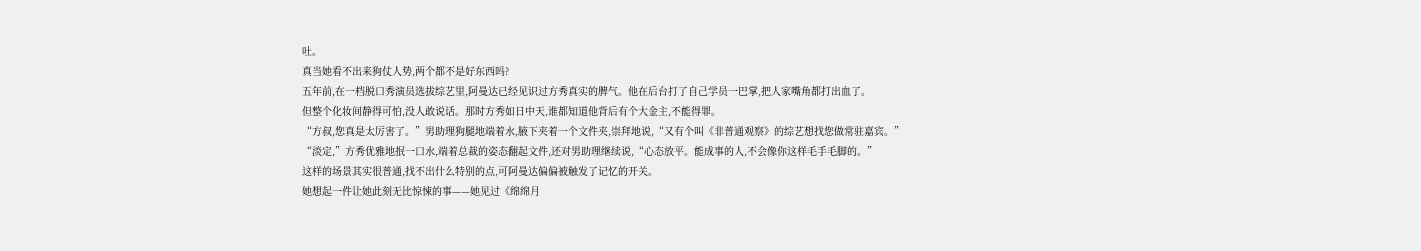吐。
真当她看不出来狗仗人势,两个都不是好东西吗?
五年前,在一档脱口秀演员选拔综艺里,阿曼达已经见识过方秀真实的脾气。他在后台打了自己学员一巴掌,把人家嘴角都打出血了。
但整个化妆间静得可怕,没人敢说话。那时方秀如日中天,谁都知道他背后有个大金主,不能得罪。
“方叔,您真是太厉害了。”男助理狗腿地端着水,腋下夹着一个文件夹,崇拜地说,“又有个叫《非普通观察》的综艺想找您做常驻嘉宾。”
“淡定,”方秀优雅地抿一口水,端着总裁的姿态翻起文件,还对男助理继续说,“心态放平。能成事的人,不会像你这样毛手毛脚的。”
这样的场景其实很普通,找不出什么特别的点,可阿曼达偏偏被触发了记忆的开关。
她想起一件让她此刻无比惊悚的事——她见过《绵绵月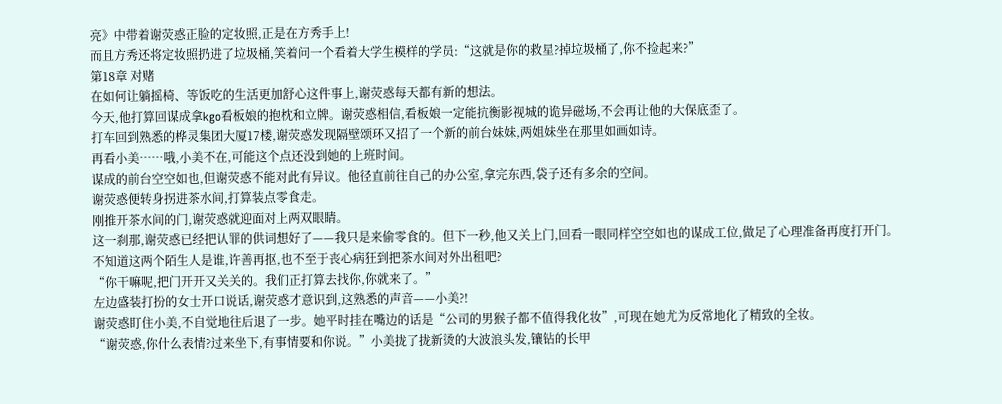亮》中带着谢荧惑正脸的定妆照,正是在方秀手上!
而且方秀还将定妆照扔进了垃圾桶,笑着问一个看着大学生模样的学员:“这就是你的救星?掉垃圾桶了,你不捡起来?”
第18章 对赌
在如何让躺摇椅、等饭吃的生活更加舒心这件事上,谢荧惑每天都有新的想法。
今天,他打算回谋成拿kgo看板娘的抱枕和立牌。谢荧惑相信,看板娘一定能抗衡影视城的诡异磁场,不会再让他的大保底歪了。
打车回到熟悉的桦灵集团大厦17楼,谢荧惑发现隔壁颂环又招了一个新的前台妹妹,两姐妹坐在那里如画如诗。
再看小美……哦,小美不在,可能这个点还没到她的上班时间。
谋成的前台空空如也,但谢荧惑不能对此有异议。他径直前往自己的办公室,拿完东西,袋子还有多余的空间。
谢荧惑便转身拐进茶水间,打算装点零食走。
刚推开茶水间的门,谢荧惑就迎面对上两双眼睛。
这一刹那,谢荧惑已经把认罪的供词想好了——我只是来偷零食的。但下一秒,他又关上门,回看一眼同样空空如也的谋成工位,做足了心理准备再度打开门。
不知道这两个陌生人是谁,许善再抠,也不至于丧心病狂到把茶水间对外出租吧?
“你干嘛呢,把门开开又关关的。我们正打算去找你,你就来了。”
左边盛装打扮的女士开口说话,谢荧惑才意识到,这熟悉的声音——小美?!
谢荧惑盯住小美,不自觉地往后退了一步。她平时挂在嘴边的话是“公司的男猴子都不值得我化妆”,可现在她尤为反常地化了精致的全妆。
“谢荧惑,你什么表情?过来坐下,有事情要和你说。”小美拢了拢新烫的大波浪头发,镶钻的长甲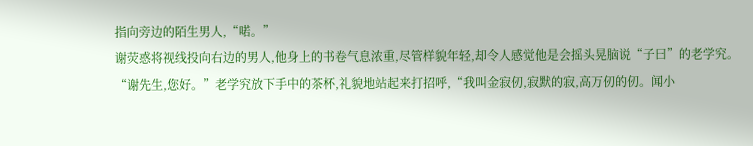指向旁边的陌生男人,“喏。”
谢荧惑将视线投向右边的男人,他身上的书卷气息浓重,尽管样貌年轻,却令人感觉他是会摇头晃脑说“子曰”的老学究。
“谢先生,您好。”老学究放下手中的茶杯,礼貌地站起来打招呼,“我叫金寂仞,寂默的寂,高万仞的仞。闻小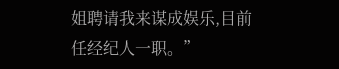姐聘请我来谋成娱乐,目前任经纪人一职。”